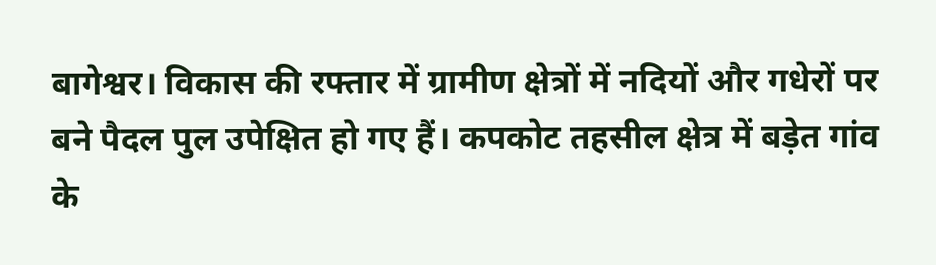बागेश्वर। विकास की रफ्तार में ग्रामीण क्षेत्रों में नदियों और गधेरों पर बने पैदल पुल उपेक्षित हो गए हैं। कपकोट तहसील क्षेत्र में बड़ेत गांव के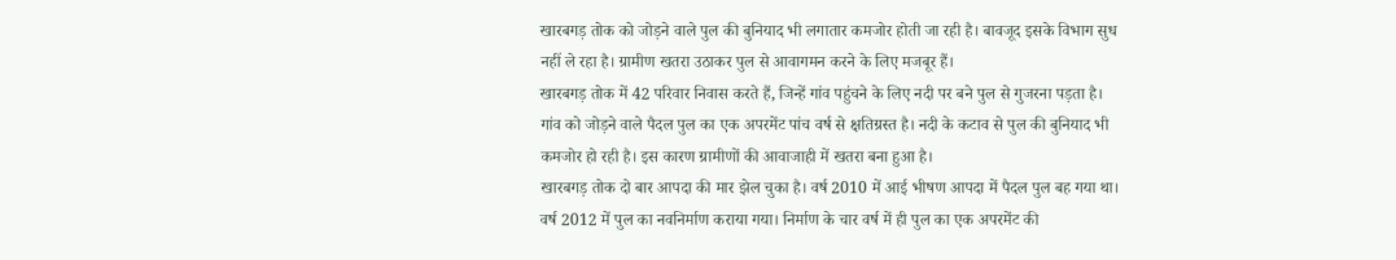खारबगड़ तोक को जोड़ने वाले पुल की बुनियाद भी लगातार कमजोर होती जा रही है। बावजूद इसके विभाग सुध नहीं ले रहा है। ग्रामीण खतरा उठाकर पुल से आवागमन करने के लिए मजबूर हैं।
खारबगड़ तोक में 42 परिवार निवास करते हैं, जिन्हें गांव पहुंचने के लिए नदी पर बने पुल से गुजरना पड़ता है। गांव को जोड़ने वाले पैदल पुल का एक अपरमेंट पांच वर्ष से क्षतिग्रस्त है। नदी के कटाव से पुल की बुनियाद भी कमजोर हो रही है। इस कारण ग्रामीणों की आवाजाही में खतरा बना हुआ है।
खारबगड़ तोक दो बार आपदा की मार झेल चुका है। वर्ष 2010 में आई भीषण आपदा में पैदल पुल बह गया था। वर्ष 2012 में पुल का नवनिर्माण कराया गया। निर्माण के चार वर्ष में ही पुल का एक अपरमेंट की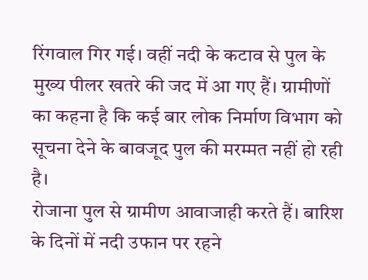रिंगवाल गिर गई। वहीं नदी के कटाव से पुल के मुख्य पीलर खतरे की जद में आ गए हैं। ग्रामीणों का कहना है कि कई बार लोक निर्माण विभाग को सूचना देने के बावजूद पुल की मरम्मत नहीं हो रही है।
रोजाना पुल से ग्रामीण आवाजाही करते हैं। बारिश के दिनों में नदी उफान पर रहने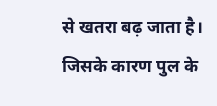से खतरा बढ़ जाता है। जिसके कारण पुल के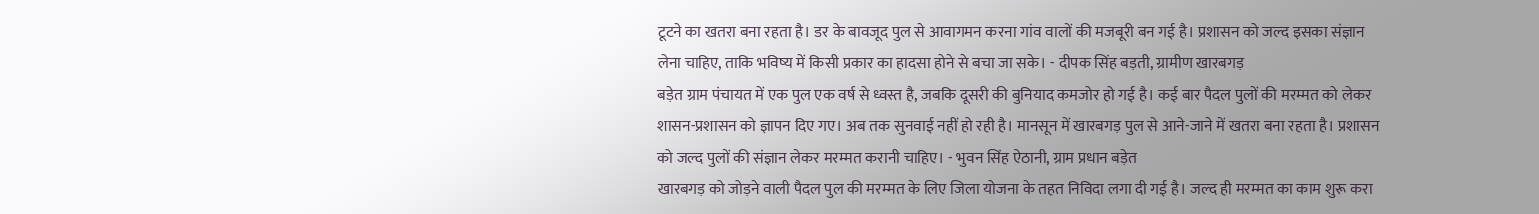टूटने का खतरा बना रहता है। डर के बावजूद पुल से आवागमन करना गांव वालों की मजबूरी बन गई है। प्रशासन को जल्द इसका संज्ञान लेना चाहिए, ताकि भविष्य में किसी प्रकार का हादसा होने से बचा जा सके। - दीपक सिंह बड़ती, ग्रामीण खारबगड़
बड़ेत ग्राम पंचायत में एक पुल एक वर्ष से ध्वस्त है, जबकि दूसरी की बुनियाद कमजोर हो गई है। कई बार पैदल पुलों की मरम्मत को लेकर शासन-प्रशासन को ज्ञापन दिए गए। अब तक सुनवाई नहीं हो रही है। मानसून में खारबगड़ पुल से आने-जाने में खतरा बना रहता है। प्रशासन को जल्द पुलों की संज्ञान लेकर मरम्मत करानी चाहिए। - भुवन सिंह ऐठानी, ग्राम प्रधान बड़ेत
खारबगड़ को जोड़ने वाली पैदल पुल की मरम्मत के लिए जिला योजना के तहत निविदा लगा दी गई है। जल्द ही मरम्मत का काम शुरू करा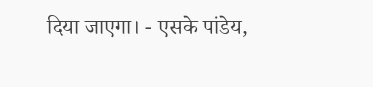दिया जाएगा। - एसके पांडेय,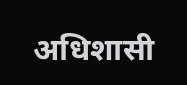अधिशासी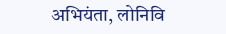अभियंता, लोनिवि